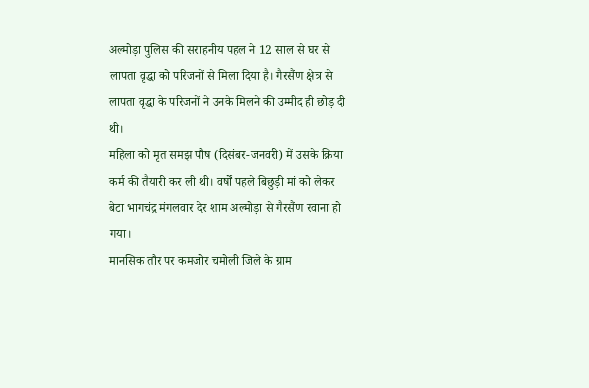अल्मोड़ा पुलिस की सराहनीय पहल ने 12 साल से घर से लापता वृद्धा को परिजनों से मिला दिया है। गैरसैंण क्षेत्र से लापता वृद्धा के परिजनों ने उनके मिलने की उम्मीद ही छोड़ दी थी।
महिला को मृत समझ पौष (दिसंबर-जनवरी) में उसके क्रिया कर्म की तैयारी कर ली थी। वर्षों पहले बिछुड़ी मां को लेकर बेटा भागचंद्र मंगलवार देर शाम अल्मोड़ा से गैरसैंण रवाना हो गया।
मानसिक तौर पर कमजोर चमोली जिले के ग्राम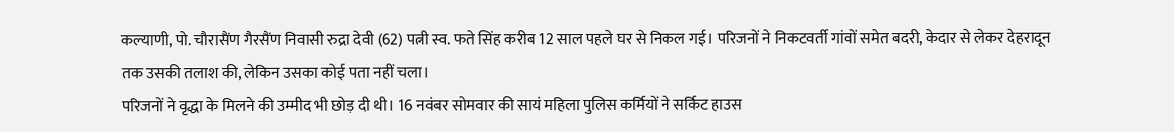कल्याणी, पो. चौरासैंण गैरसैंण निवासी रुद्रा देवी (62) पत्नी स्व. फते सिंह करीब 12 साल पहले घर से निकल गई। परिजनों ने निकटवर्ती गांवों समेत बदरी, केदार से लेकर देहरादून तक उसकी तलाश की, लेकिन उसका कोई पता नहीं चला।
परिजनों ने वृद्धा के मिलने की उम्मीद भी छोड़ दी थी। 16 नवंबर सोमवार की सायं महिला पुलिस कर्मियों ने सर्किट हाउस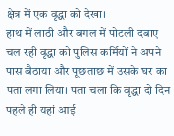क्षेत्र में एक वृद्धा को देखा।
हाथ में लाठी और बगल में पोटली दबाए चल रही वृद्धा को पुलिस कर्मियों ने अपने पास बैठाया और पूछताछ में उसके घर का पता लगा लिया। पता चला कि वृद्धा दो दिन पहले ही यहां आई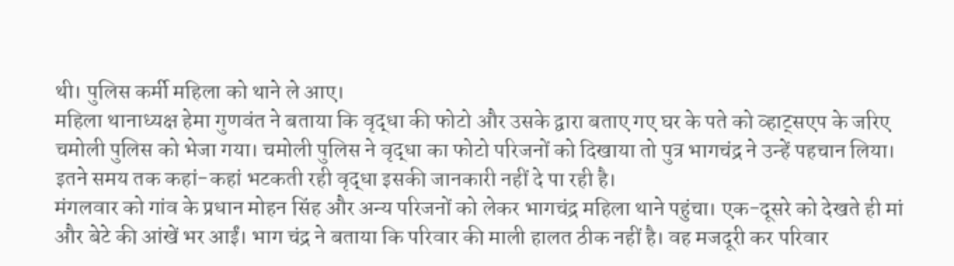थी। पुलिस कर्मी महिला को थाने ले आए।
महिला थानाध्यक्ष हेमा गुणवंत ने बताया कि वृद्धा की फोटो और उसके द्वारा बताए गए घर के पते को व्हाट्सएप के जरिए चमोली पुलिस को भेजा गया। चमोली पुलिस ने वृद्धा का फोटो परिजनों को दिखाया तो पुत्र भागचंद्र ने उन्हें पहचान लिया। इतने समय तक कहां-कहां भटकती रही वृद्धा इसकी जानकारी नहीं दे पा रही है।
मंगलवार को गांव के प्रधान मोहन सिंह और अन्य परिजनों को लेकर भागचंद्र महिला थाने पहुंचा। एक-दूसरे को देखते ही मां और बेटे की आंखें भर आईं। भाग चंद्र ने बताया कि परिवार की माली हालत ठीक नहीं है। वह मजदूरी कर परिवार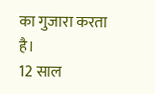का गुजारा करता है।
12 साल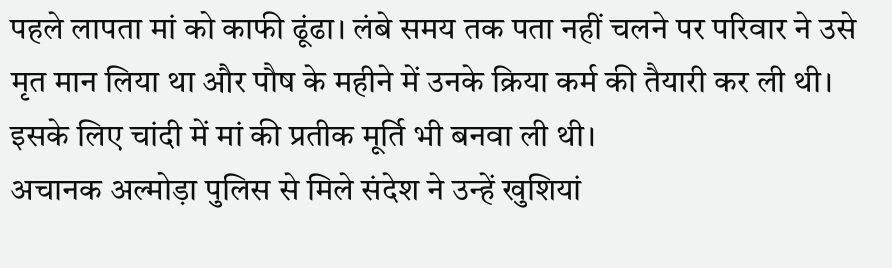पहले लापता मां को काफी ढूंढा। लंबे समय तक पता नहीं चलने पर परिवार ने उसे मृत मान लिया था और पौष के महीने में उनके क्रिया कर्म की तैयारी कर ली थी। इसके लिए चांदी में मां की प्रतीक मूर्ति भी बनवा ली थी।
अचानक अल्मोड़ा पुलिस से मिले संदेश ने उन्हें खुशियां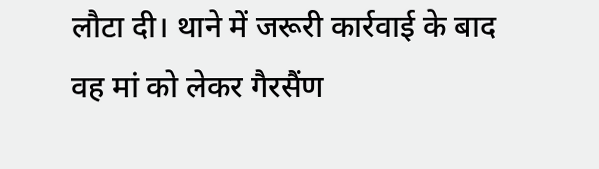लौटा दी। थाने में जरूरी कार्रवाई के बाद वह मां को लेकर गैरसैंण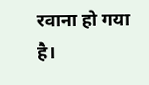रवाना हो गया है।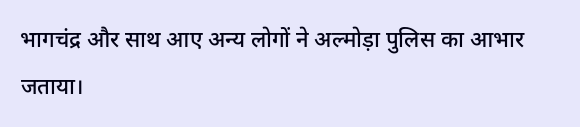भागचंद्र और साथ आए अन्य लोगों ने अल्मोड़ा पुलिस का आभार जताया।